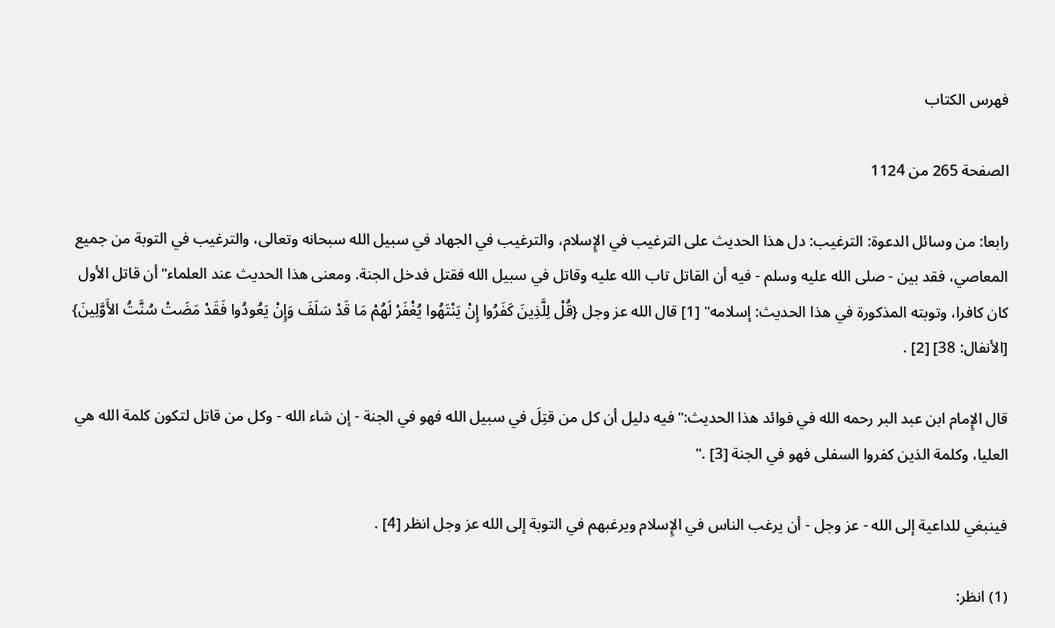فهرس الكتاب

الصفحة 265 من 1124

رابعا: من وسائل الدعوة: الترغيب: دل هذا الحديث على الترغيب في الإِسلام، والترغيب في الجهاد في سبيل الله سبحانه وتعالى، والترغيب في التوبة من جميع المعاصي، فقد بين - صلى الله عليه وسلم - فيه أن القاتل تاب الله عليه وقاتل في سبيل الله فقتل فدخل الجنة. ومعنى هذا الحديث عند العلماء"أن قاتل الأول كان كافرا، وتوبته المذكورة في هذا الحديث: إسلامه" [1] قال الله عز وجل {قُلْ لِلَّذِينَ كَفَرُوا إِنْ يَنْتَهُوا يُغْفَرْ لَهُمْ مَا قَدْ سَلَفَ وَإِنْ يَعُودُوا فَقَدْ مَضَتْ سُنَّتُ الأَوَّلِينَ} [الأنفال: 38] [2] .

قال الإِمام ابن عبد البر رحمه الله في فوائد هذا الحديث:"فيه دليل أن كل من قتِلَ في سبيل الله فهو في الجنة - إن شاء الله - وكل من قاتل لتكون كلمة الله هي العليا، وكلمة الذين كفروا السفلى فهو في الجنة [3] ."

فينبغي للداعية إلى الله - عز وجل - أن يرغب الناس في الإِسلام ويرغبهم في التوبة إلى الله عز وجل انظر [4] .

(1) انظر: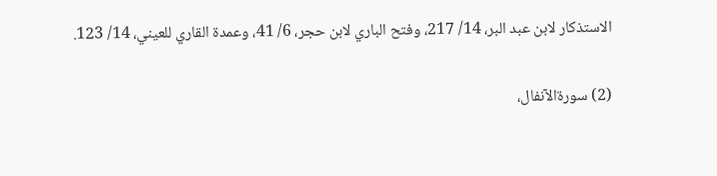الاستذكار لابن عبد البر، 14/ 217، وفتح الباري لابن حجر، 6/ 41، وعمدة القاري للعيني، 14/ 123.

(2) سورةالآنفال،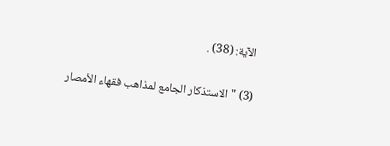الآية: (38) .

(3) "الاستذكار الجامع لمذاهب فقهاء الأمصار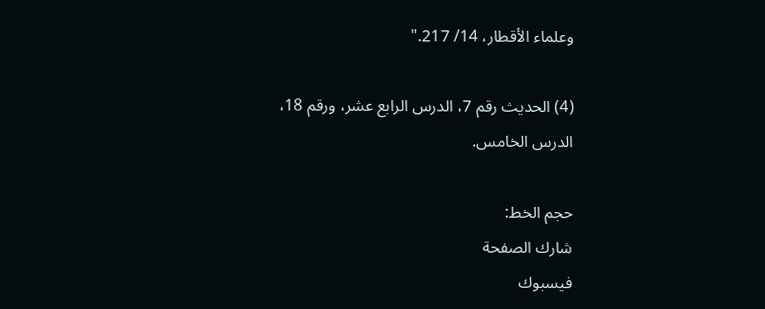وعلماء الأقطار، 14/ 217."

(4) الحديث رقم 7، الدرس الرابع عشر، ورقم 18، الدرس الخامس.

حجم الخط:
شارك الصفحة
فيسبوك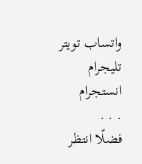واتساب تويتر تليجرام انستجرام
. . .
فضلًا انتظر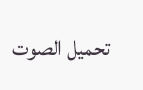تحميل الصوت